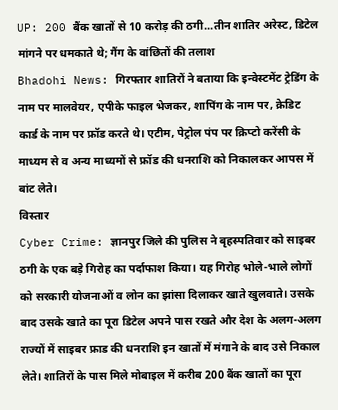UP: 200 बैंक खातों से 10 करोड़ की ठगी...तीन शातिर अरेस्ट, डिटेल मांगने पर धमकाते थे; गैंग के वांछितों की तलाश
Bhadohi News: गिरफ्तार शातिरों ने बताया कि इन्वेस्टमेंट ट्रेडिंग के नाम पर मालवेयर, एपीके फाइल भेजकर, शापिंग के नाम पर, क्रेडिट कार्ड के नाम पर फ्रॉड करते थे। एटीम, पेट्रोल पंप पर क्रिप्टो करेंसी के माध्यम से व अन्य माध्यमों से फ्रॉड की धनराशि को निकालकर आपस में बांट लेते।
विस्तार
Cyber Crime: ज्ञानपुर जिले की पुलिस ने बृहस्पतिवार को साइबर ठगी के एक बड़े गिरोह का पर्दाफाश किया। यह गिरोह भोले-भाले लोगों को सरकारी योजनाओं व लोन का झांसा दिलाकर खाते खुलवाते। उसके बाद उसके खाते का पूरा डिटेल अपने पास रखते और देश के अलग-अलग राज्यों में साइबर फ्राड की धनराशि इन खातों में मंगाने के बाद उसे निकाल लेते। शातिरों के पास मिले मोबाइल में करीब 200 बैंक खातों का पूरा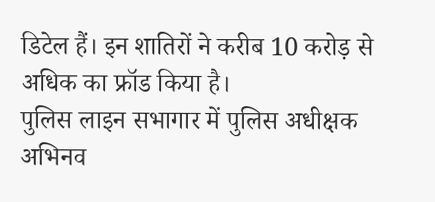डिटेल हैं। इन शातिरों ने करीब 10 करोड़ से अधिक का फ्रॉड किया है।
पुलिस लाइन सभागार में पुलिस अधीक्षक अभिनव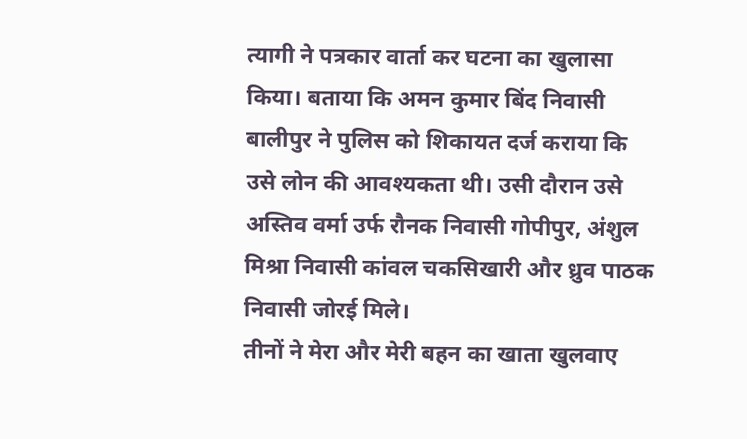त्यागी ने पत्रकार वार्ता कर घटना का खुलासा किया। बताया कि अमन कुमार बिंद निवासी बालीपुर ने पुलिस को शिकायत दर्ज कराया कि उसे लोन की आवश्यकता थी। उसी दौरान उसे अस्तिव वर्मा उर्फ रौनक निवासी गोपीपुर, अंशुल मिश्रा निवासी कांवल चकसिखारी और ध्रुव पाठक निवासी जोरई मिले।
तीनों ने मेरा और मेरी बहन का खाता खुलवाए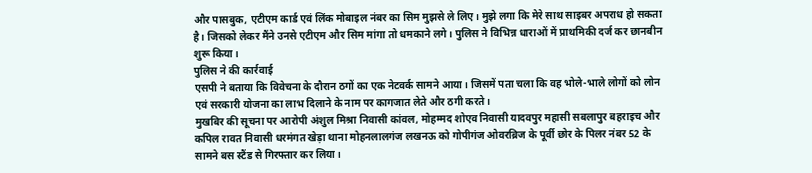और पासबुक, एटीएम कार्ड एवं लिंक मोबाइल नंबर का सिम मुझसे ले लिए। मुझे लगा कि मेरे साथ साइबर अपराध हो सकता है। जिसको लेकर मैंने उनसे एटीएम और सिम मांगा तो धमकाने लगे। पुलिस ने विभिन्न धाराओं में प्राथमिकी दर्ज कर छानबीन शुरू किया।
पुलिस ने की कार्रवाई
एसपी ने बताया कि विवेचना के दौरान ठगों का एक नेटवर्क सामने आया। जिसमें पता चला कि वह भोले-भाले लोगों को लोन एवं सरकारी योजना का लाभ दिलाने के नाम पर कागजात लेते और ठगी करते।
मुखबिर की सूचना पर आरोपी अंशुल मिश्रा निवासी कांवल, मोहम्मद शोएव निवासी यादवपुर महासी सबलापुर बहराइच और कपिल रावत निवासी धरमंगत खेड़ा थाना मोहनलालगंज लखनऊ को गोपीगंज ओवरब्रिज के पूर्वी छोर के पिलर नंबर 52 के सामने बस स्टैंड से गिरफ्तार कर लिया।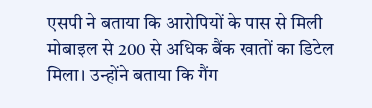एसपी ने बताया कि आरोपियों के पास से मिली मोबाइल से 200 से अधिक बैंक खातों का डिटेल मिला। उन्होंने बताया कि गैंग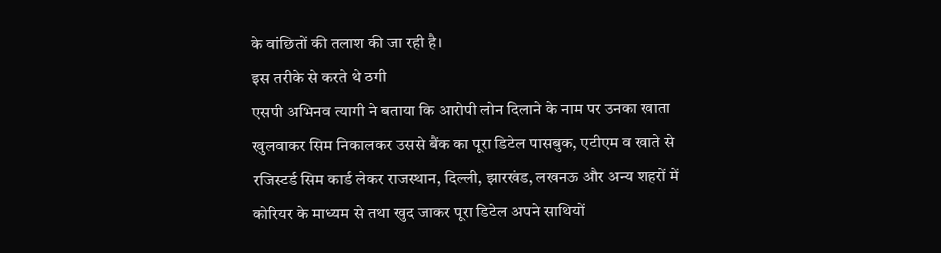के वांछितों की तलाश की जा रही है।
इस तरीके से करते थे ठगी
एसपी अभिनव त्यागी ने बताया कि आरोपी लोन दिलाने के नाम पर उनका खाता खुलवाकर सिम निकालकर उससे बैंक का पूरा डिटेल पासबुक, एटीएम व खाते से रजिस्टर्ड सिम कार्ड लेकर राजस्थान, दिल्ली, झारखंड, लखनऊ और अन्य शहरों में कोरियर के माध्यम से तथा खुद जाकर पूरा डिटेल अपने साथियों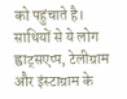को पहुंचाते है। साथियों से ये लोग ह्वाट्सएप्प, टेलीग्राम और इंस्टाग्राम के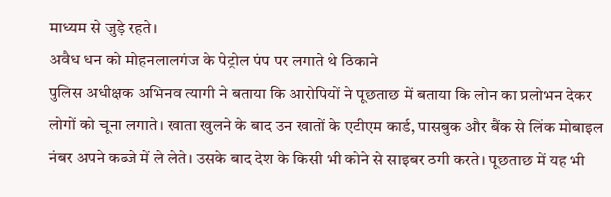माध्यम से जुड़े रहते।
अवैध धन को मोहनलालगंज के पेट्रोल पंप पर लगाते थे ठिकाने
पुलिस अधीक्षक अभिनव त्यागी ने बताया कि आरोपियों ने पूछताछ में बताया कि लोन का प्रलोभन देकर लोगों को चूना लगाते। खाता खुलने के बाद उन खातों के एटीएम कार्ड, पासबुक और बैंक से लिंक मोबाइल नंबर अपने कब्जे में ले लेते। उसके बाद देश के किसी भी कोने से साइबर ठगी करते। पूछताछ में यह भी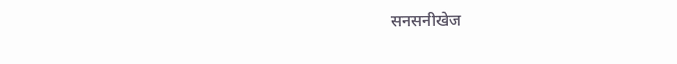सनसनीखेज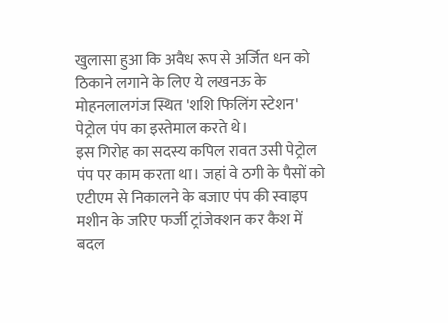खुलासा हुआ कि अवैध रूप से अर्जित धन को ठिकाने लगाने के लिए ये लखनऊ के मोहनलालगंज स्थित 'शशि फिलिंग स्टेशन' पेट्रोल पंप का इस्तेमाल करते थे।
इस गिरोह का सदस्य कपिल रावत उसी पेट्रोल पंप पर काम करता था। जहां वे ठगी के पैसों को एटीएम से निकालने के बजाए पंप की स्वाइप मशीन के जरिए फर्जी ट्रांजेक्शन कर कैश में बदल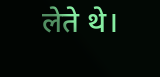लेते थे।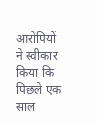आरोपियों ने स्वीकार किया कि पिछले एक साल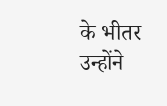के भीतर उन्होंने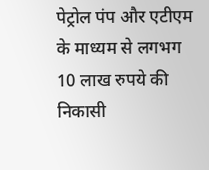पेट्रोल पंप और एटीएम के माध्यम से लगभग 10 लाख रुपये की निकासी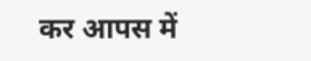कर आपस में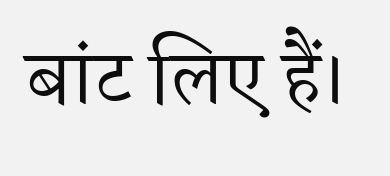बांट लिए हैं।